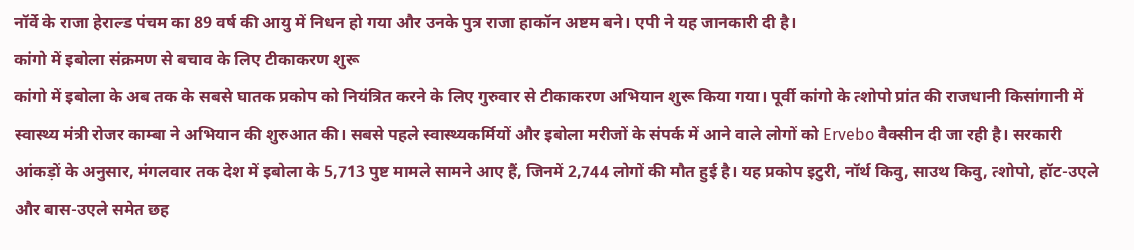नॉर्वे के राजा हेराल्ड पंचम का 89 वर्ष की आयु में निधन हो गया और उनके पुत्र राजा हाकॉन अष्टम बने। एपी ने यह जानकारी दी है।
कांगो में इबोला संक्रमण से बचाव के लिए टीकाकरण शुरू
कांगो में इबोला के अब तक के सबसे घातक प्रकोप को नियंत्रित करने के लिए गुरुवार से टीकाकरण अभियान शुरू किया गया। पूर्वी कांगो के त्शोपो प्रांत की राजधानी किसांगानी में स्वास्थ्य मंत्री रोजर काम्बा ने अभियान की शुरुआत की। सबसे पहले स्वास्थ्यकर्मियों और इबोला मरीजों के संपर्क में आने वाले लोगों को Ervebo वैक्सीन दी जा रही है। सरकारी आंकड़ों के अनुसार, मंगलवार तक देश में इबोला के 5,713 पुष्ट मामले सामने आए हैं, जिनमें 2,744 लोगों की मौत हुई है। यह प्रकोप इटुरी, नॉर्थ किवु, साउथ किवु, त्शोपो, हॉट-उएले और बास-उएले समेत छह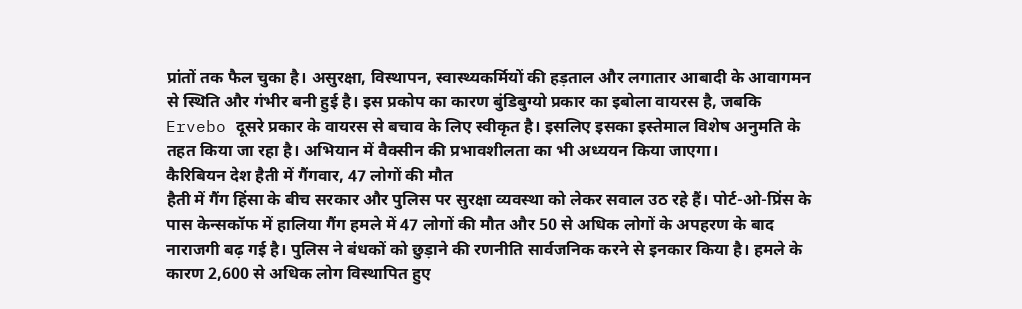प्रांतों तक फैल चुका है। असुरक्षा, विस्थापन, स्वास्थ्यकर्मियों की हड़ताल और लगातार आबादी के आवागमन से स्थिति और गंभीर बनी हुई है। इस प्रकोप का कारण बुंडिबुग्यो प्रकार का इबोला वायरस है, जबकि Ervebo दूसरे प्रकार के वायरस से बचाव के लिए स्वीकृत है। इसलिए इसका इस्तेमाल विशेष अनुमति के तहत किया जा रहा है। अभियान में वैक्सीन की प्रभावशीलता का भी अध्ययन किया जाएगा।
कैरिबियन देश हैती में गैंगवार, 47 लोगों की मौत
हैती में गैंग हिंसा के बीच सरकार और पुलिस पर सुरक्षा व्यवस्था को लेकर सवाल उठ रहे हैं। पोर्ट-ओ-प्रिंस के पास केन्सकॉफ में हालिया गैंग हमले में 47 लोगों की मौत और 50 से अधिक लोगों के अपहरण के बाद नाराजगी बढ़ गई है। पुलिस ने बंधकों को छुड़ाने की रणनीति सार्वजनिक करने से इनकार किया है। हमले के कारण 2,600 से अधिक लोग विस्थापित हुए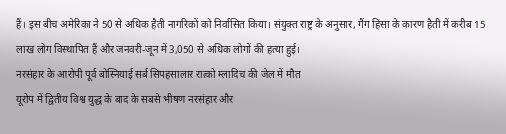हैं। इस बीच अमेरिका ने 50 से अधिक हैती नागरिकों को निर्वासित किया। संयुक्त राष्ट्र के अनुसार, गैंग हिंसा के कारण हैती में करीब 15 लाख लोग विस्थापित हैं और जनवरी-जून में 3,050 से अधिक लोगों की हत्या हुई।
नरसंहार के आरोपी पूर्व बोस्नियाई सर्ब सिपहसालार रात्को म्लादिच की जेल में मौत
यूरोप में द्वितीय विश्व युद्ध के बाद के सबसे भीषण नरसंहार और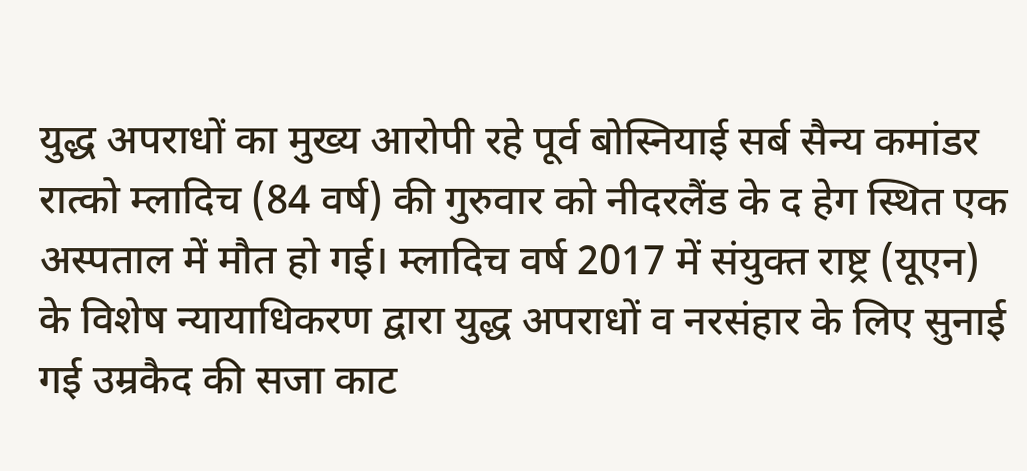युद्ध अपराधों का मुख्य आरोपी रहे पूर्व बोस्नियाई सर्ब सैन्य कमांडर रात्को म्लादिच (84 वर्ष) की गुरुवार को नीदरलैंड के द हेग स्थित एक अस्पताल में मौत हो गई। म्लादिच वर्ष 2017 में संयुक्त राष्ट्र (यूएन) के विशेष न्यायाधिकरण द्वारा युद्ध अपराधों व नरसंहार के लिए सुनाई गई उम्रकैद की सजा काट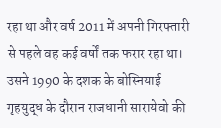रहा था और वर्ष 2011 में अपनी गिरफ्तारी से पहले वह कई वर्षों तक फरार रहा था। उसने 1990 के दशक के बोस्नियाई गृहयुद्ध के दौरान राजधानी सारायेवो की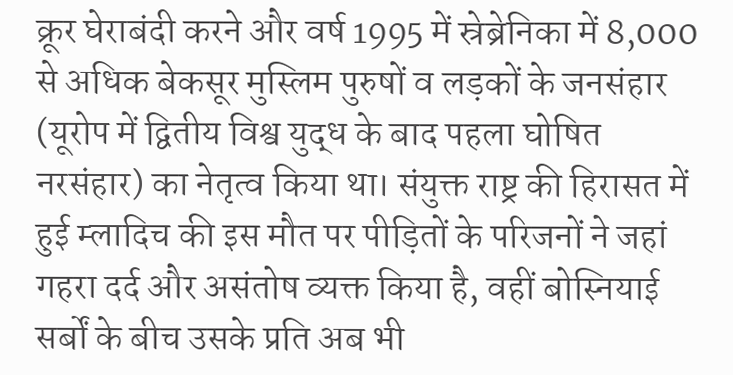क्रूर घेराबंदी करने और वर्ष 1995 में स्रेब्रेनिका में 8,000 से अधिक बेकसूर मुस्लिम पुरुषों व लड़कों के जनसंहार (यूरोप में द्वितीय विश्व युद्ध के बाद पहला घोषित नरसंहार) का नेतृत्व किया था। संयुक्त राष्ट्र की हिरासत में हुई म्लादिच की इस मौत पर पीड़ितों के परिजनों ने जहां गहरा दर्द और असंतोष व्यक्त किया है, वहीं बोस्नियाई सर्बों के बीच उसके प्रति अब भी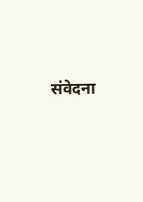संवेदना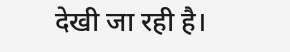देखी जा रही है।